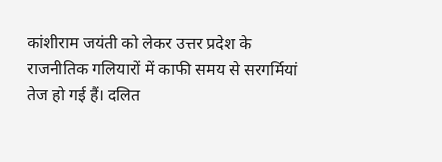कांशीराम जयंती को लेकर उत्तर प्रदेश के राजनीतिक गलियारों में काफी समय से सरगर्मियां तेज हो गई हैं। दलित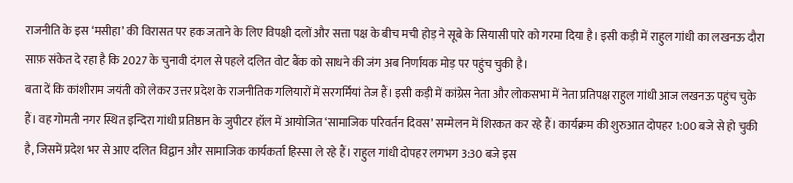राजनीति के इस ‘मसीहा’ की विरासत पर हक जताने के लिए विपक्षी दलों और सत्ता पक्ष के बीच मची होड़ ने सूबे के सियासी पारे को गरमा दिया है। इसी कड़ी में राहुल गांधी का लखनऊ दौरा साफ़ संकेत दे रहा है कि 2027 के चुनावी दंगल से पहले दलित वोट बैंक को साधने की जंग अब निर्णायक मोड़ पर पहुंच चुकी है।
बता दें कि कांशीराम जयंती को लेकर उत्तर प्रदेश के राजनीतिक गलियारों में सरगर्मियां तेज हैं। इसी कड़ी में कांग्रेस नेता और लोकसभा में नेता प्रतिपक्ष राहुल गांधी आज लखनऊ पहुंच चुके हैं। वह गोमती नगर स्थित इन्दिरा गांधी प्रतिष्ठान के जुपीटर हॉल में आयोजित ‘सामाजिक परिवर्तन दिवस’ सम्मेलन में शिरकत कर रहे हैं। कार्यक्रम की शुरुआत दोपहर 1:00 बजे से हो चुकी है, जिसमें प्रदेश भर से आए दलित विद्वान और सामाजिक कार्यकर्ता हिस्सा ले रहे हैं। राहुल गांधी दोपहर लगभग 3:30 बजे इस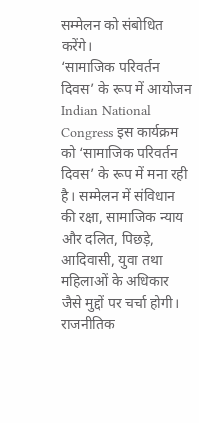सम्मेलन को संबोधित करेंगे।
‘सामाजिक परिवर्तन दिवस’ के रूप में आयोजन
Indian National Congress इस कार्यक्रम को ‘सामाजिक परिवर्तन दिवस’ के रूप में मना रही है। सम्मेलन में संविधान की रक्षा, सामाजिक न्याय और दलित, पिछड़े, आदिवासी, युवा तथा महिलाओं के अधिकार जैसे मुद्दों पर चर्चा होगी। राजनीतिक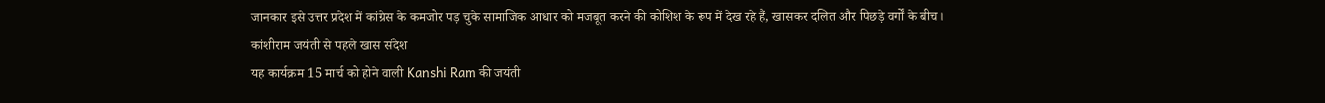जानकार इसे उत्तर प्रदेश में कांग्रेस के कमजोर पड़ चुके सामाजिक आधार को मजबूत करने की कोशिश के रूप में देख रहे हैं, खासकर दलित और पिछड़े वर्गों के बीच।
कांशीराम जयंती से पहले खास संदेश
यह कार्यक्रम 15 मार्च को होने वाली Kanshi Ram की जयंती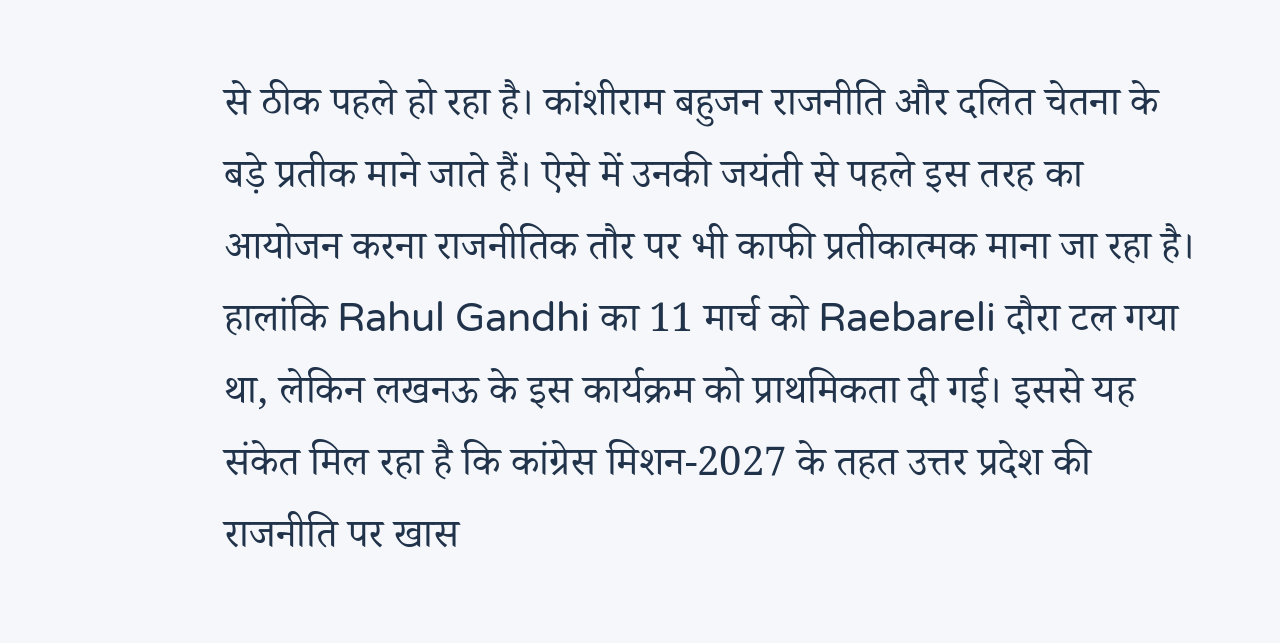से ठीक पहले हो रहा है। कांशीराम बहुजन राजनीति और दलित चेतना के बड़े प्रतीक माने जाते हैं। ऐसे में उनकी जयंती से पहले इस तरह का आयोजन करना राजनीतिक तौर पर भी काफी प्रतीकात्मक माना जा रहा है। हालांकि Rahul Gandhi का 11 मार्च को Raebareli दौरा टल गया था, लेकिन लखनऊ के इस कार्यक्रम को प्राथमिकता दी गई। इससे यह संकेत मिल रहा है कि कांग्रेस मिशन-2027 के तहत उत्तर प्रदेश की राजनीति पर खास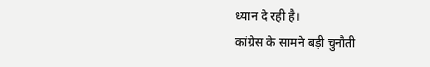ध्यान दे रही है।
कांग्रेस के सामने बड़ी चुनौती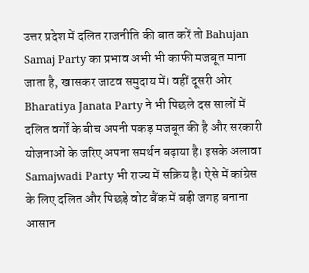उत्तर प्रदेश में दलित राजनीति की बात करें तो Bahujan Samaj Party का प्रभाव अभी भी काफी मजबूत माना जाता है, खासकर जाटव समुदाय में। वहीं दूसरी ओर Bharatiya Janata Party ने भी पिछले दस सालों में दलित वर्गों के बीच अपनी पकड़ मजबूत की है और सरकारी योजनाओं के जरिए अपना समर्थन बढ़ाया है। इसके अलावा Samajwadi Party भी राज्य में सक्रिय है। ऐसे में कांग्रेस के लिए दलित और पिछड़े वोट बैंक में बड़ी जगह बनाना आसान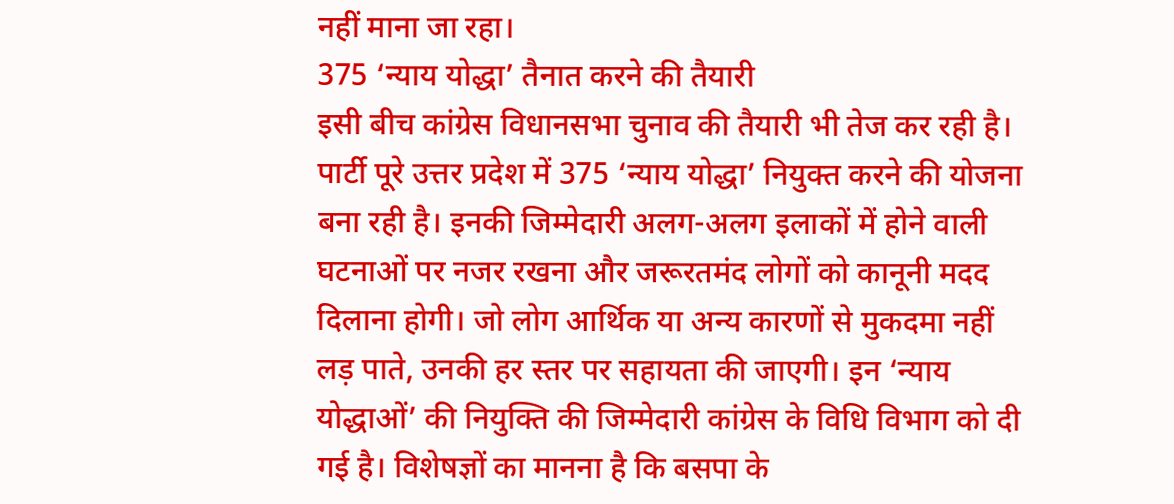नहीं माना जा रहा।
375 ‘न्याय योद्धा’ तैनात करने की तैयारी
इसी बीच कांग्रेस विधानसभा चुनाव की तैयारी भी तेज कर रही है। पार्टी पूरे उत्तर प्रदेश में 375 ‘न्याय योद्धा’ नियुक्त करने की योजना बना रही है। इनकी जिम्मेदारी अलग-अलग इलाकों में होने वाली घटनाओं पर नजर रखना और जरूरतमंद लोगों को कानूनी मदद दिलाना होगी। जो लोग आर्थिक या अन्य कारणों से मुकदमा नहीं लड़ पाते, उनकी हर स्तर पर सहायता की जाएगी। इन ‘न्याय योद्धाओं’ की नियुक्ति की जिम्मेदारी कांग्रेस के विधि विभाग को दी गई है। विशेषज्ञों का मानना है कि बसपा के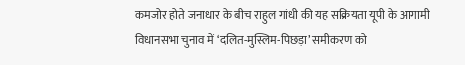कमजोर होते जनाधार के बीच राहुल गांधी की यह सक्रियता यूपी के आगामी विधानसभा चुनाव में ‘दलित-मुस्लिम-पिछड़ा’ समीकरण को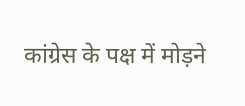कांग्रेस के पक्ष में मोड़ने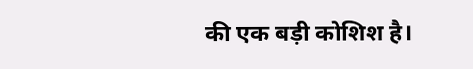की एक बड़ी कोशिश है।